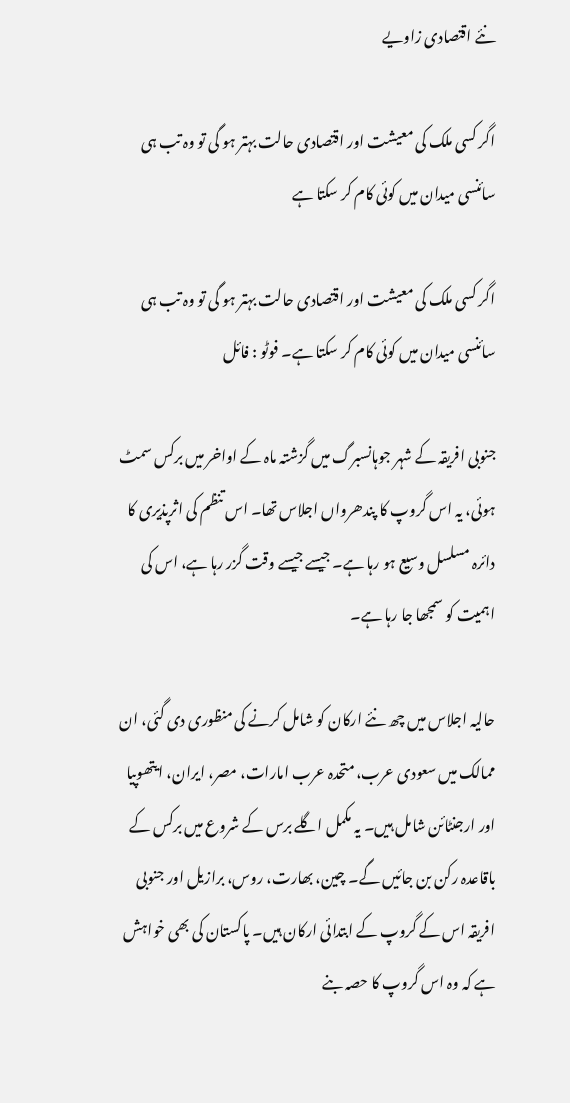نئے اقتصادی زاویے

اگر کسی ملک کی معیشت اور اقتصادی حالت بہتر ہو گی تو وہ تب ہی سائنسی میدان میں کوئی کام کر سکتا ہے

اگر کسی ملک کی معیشت اور اقتصادی حالت بہتر ہو گی تو وہ تب ہی سائنسی میدان میں کوئی کام کر سکتا ہے۔ فوٹو : فائل

جنوبی افریقہ کے شہر جوہانسبرگ میں گزشتہ ماہ کے اواخر میں برکس سمٹ ہوئی، یہ اس گروپ کا پندھرواں اجلاس تھا۔ اس تنظم کی اثرپذیری کا دائرہ مسلسل وسیع ہو رہا ہے۔ جیسے جیسے وقت گزر رہا ہے، اس کی اہمیت کو سمجھا جا رہا ہے۔

حالیہ اجلاس میں چھ نئے ارکان کو شامل کرنے کی منظوری دی گئی، ان ممالک میں سعودی عرب، متحدہ عرب امارات، مصر، ایران، ایتھوپیا اور ارجنٹائن شامل ہیں۔ یہ مکمل اگلے برس کے شروع میں برکس کے باقاعدہ رکن بن جائیں گے۔ چین، بھارت، روس، برازیل اور جنوبی افریقہ اس کے گروپ کے ابتدائی ارکان ہیں۔ پاکستان کی بھی خواہش ہے کہ وہ اس گروپ کا حصہ بنے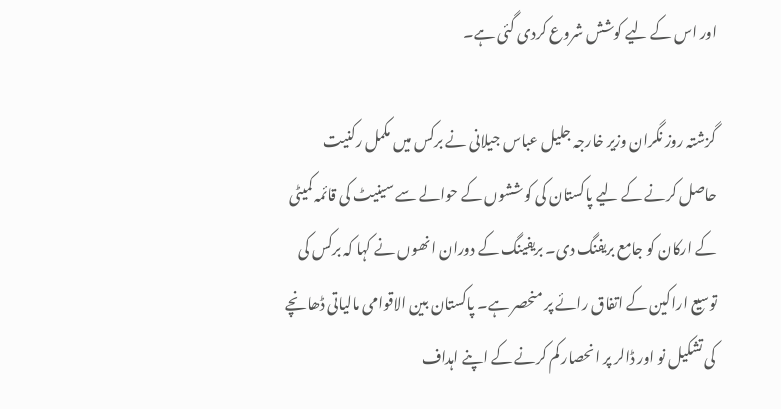اور اس کے لیے کوشش شروع کردی گئی ہے۔

گزشتہ روز نگران وزیر خارجہ جلیل عباس جیلانی نے برکس میں مکمل رکنیت حاصل کرنے کے لیے پاکستان کی کوششوں کے حوالے سے سینیٹ کی قائمہ کمیٹی کے ارکان کو جامع بریفنگ دی۔ بریفینگ کے دوران انھوں نے کہا کہ برکس کی توسیع اراکین کے اتفاق رائے پر منحصر ہے۔ پاکستان بین الاقوامی مالیاتی ڈھانچے کی تشکیل نو اور ڈالر پر انحصار کم کرنے کے اپنے اہداف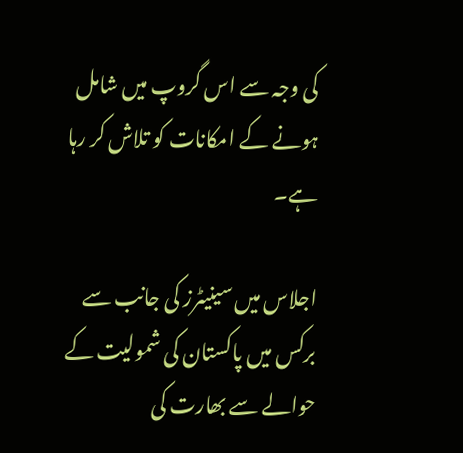کی وجہ سے اس گروپ میں شامل ہونے کے امکانات کو تلاش کر رہا ہے۔

اجلاس میں سینیٹرز کی جانب سے برکس میں پاکستان کی شمولیت کے حوالے سے بھارت کی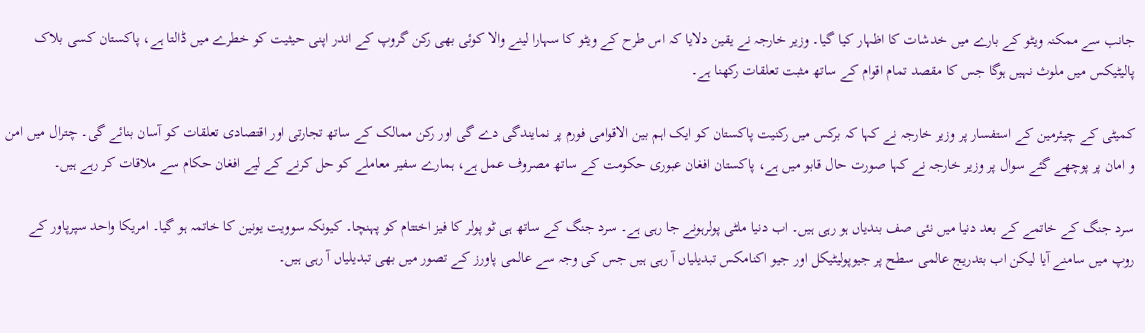جانب سے ممکنہ ویٹو کے بارے میں خدشات کا اظہار کیا گیا۔ وزیر خارجہ نے یقین دلایا کہ اس طرح کے ویٹو کا سہارا لینے والا کوئی بھی رکن گروپ کے اندر اپنی حیثیت کو خطرے میں ڈالتا ہے، پاکستان کسی بلاک پالیٹیکس میں ملوث نہیں ہوگا جس کا مقصد تمام اقوام کے ساتھ مثبت تعلقات رکھنا ہے۔

کمیٹی کے چیئرمین کے استفسار پر وزیر خارجہ نے کہا کہ برکس میں رکنیت پاکستان کو ایک اہم بین الاقوامی فورم پر نمایندگی دے گی اور رکن ممالک کے ساتھ تجارتی اور اقتصادی تعلقات کو آسان بنائے گی۔ چترال میں امن و امان پر پوچھے گئے سوال پر وزیر خارجہ نے کہا صورت حال قابو میں ہے، پاکستان افغان عبوری حکومت کے ساتھ مصروف عمل ہے، ہمارے سفیر معاملے کو حل کرنے کے لیے افغان حکام سے ملاقات کر رہے ہیں۔

سرد جنگ کے خاتمے کے بعد دنیا میں نئی صف بندیاں ہو رہی ہیں۔ اب دنیا ملٹی پولرہونے جا رہی ہے۔ سرد جنگ کے ساتھ ہی ٹو پولر کا فیز اختتام کو پہنچا۔ کیونکہ سوویت یونین کا خاتمہ ہو گیا۔ امریکا واحد سپرپاور کے روپ میں سامنے آیا لیکن اب بتدریج عالمی سطح پر جیوپولیٹیکل اور جیو اکنامکس تبدیلیاں آ رہی ہیں جس کی وجہ سے عالمی پاورز کے تصور میں بھی تبدیلیاں آ رہی ہیں۔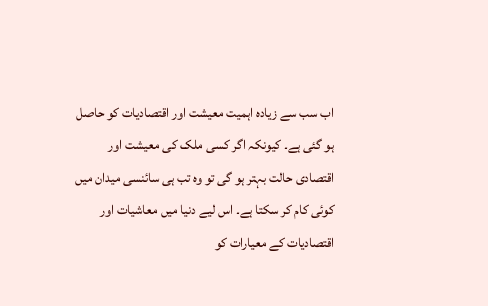اب سب سے زیادہ اہمیت معیشت اور اقتصادیات کو حاصل ہو گئی ہے۔ کیونکہ اگر کسی ملک کی معیشت اور اقتصادی حالت بہتر ہو گی تو وہ تب ہی سائنسی میدان میں کوئی کام کر سکتا ہے۔ اس لیے دنیا میں معاشیات اور اقتصادیات کے معیارات کو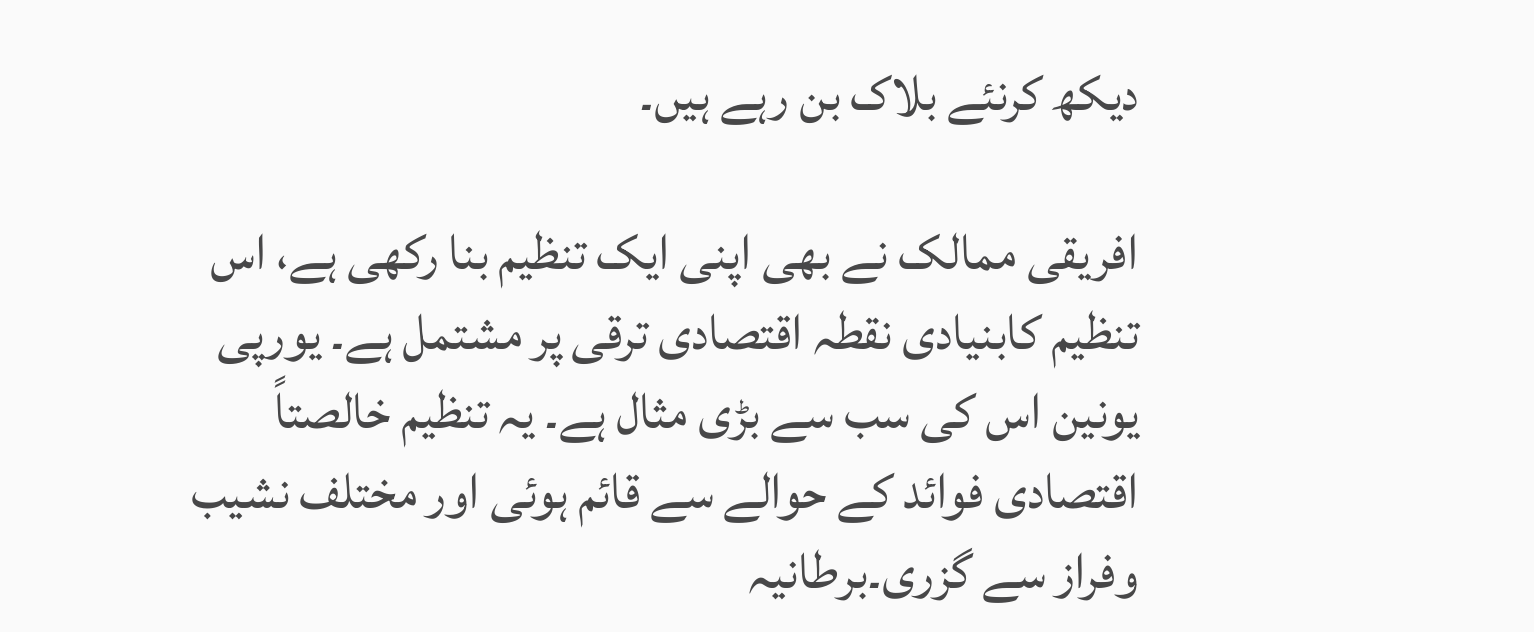دیکھ کرنئے بلاک بن رہے ہیں۔

افریقی ممالک نے بھی اپنی ایک تنظیم بنا رکھی ہے، اس تنظیم کابنیادی نقطہ اقتصادی ترقی پر مشتمل ہے۔ یورپی یونین اس کی سب سے بڑی مثال ہے۔ یہ تنظیم خالصتاً اقتصادی فوائد کے حوالے سے قائم ہوئی اور مختلف نشیب وفراز سے گزری۔برطانیہ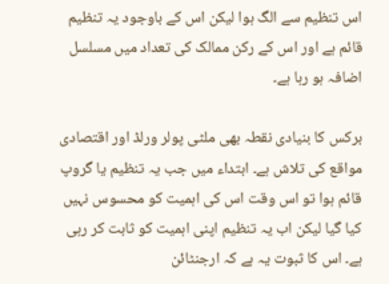اس تنظیم سے الگ ہوا لیکن اس کے باوجود یہ تنظیم قائم ہے اور اس کے رکن ممالک کی تعداد میں مسلسل اضافہ ہو رہا ہے۔

برکس کا بنیادی نقطہ بھی ملٹی پولر ورلڈ اور اقتصادی مواقع کی تلاش ہے۔ ابتداء میں جب یہ تنظیم یا گروپ قائم ہوا تو اس وقت اس کی اہمیت کو محسوس نہیں کیا گیا لیکن اب یہ تنظیم اپنی اہمیت کو ثابت کر رہی ہے۔ اس کا ثبوت یہ ہے کہ ارجنٹائن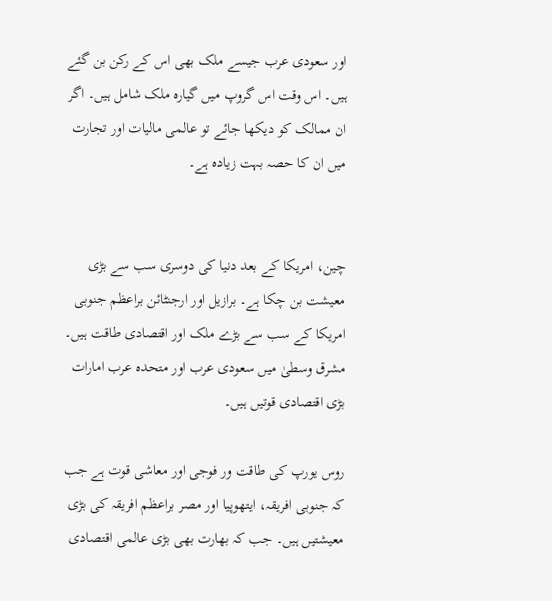اور سعودی عرب جیسے ملک بھی اس کے رکن بن گئے ہیں۔ اس وقت اس گروپ میں گیارہ ملک شامل ہیں۔ اگر ان ممالک کو دیکھا جائے تو عالمی مالیات اور تجارت میں ان کا حصہ بہت زیادہ ہے۔


چین، امریکا کے بعد دنیا کی دوسری سب سے بڑی معیشت بن چکا ہے۔ برازیل اور ارجنٹائن براعظم جنوبی امریکا کے سب سے بڑے ملک اور اقتصادی طاقت ہیں۔ مشرق وسطیٰ میں سعودی عرب اور متحدہ عرب امارات بڑی اقتصادی قوتیں ہیں۔

روس یورپ کی طاقت ور فوجی اور معاشی قوت ہے جب کہ جنوبی افریقہ، ایتھوپیا اور مصر براعظم افریقہ کی بڑی معیشتیں ہیں۔ جب کہ بھارت بھی بڑی عالمی اقتصادی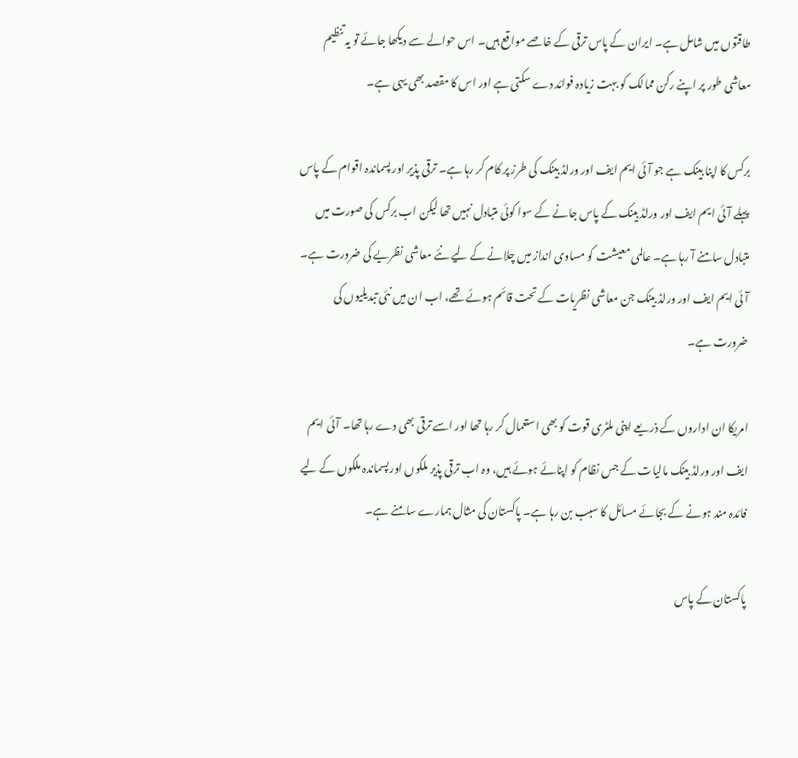طاقتوں میں شامل ہے۔ ایران کے پاس ترقی کے خاصے مواقع ہیں۔ اس حوالے سے دیکھا جائے تو یہ تنظیم معاشی طور پر اپنے رکن ممالک کو بہت زیادہ فوائد دے سکتی ہے اور اس کا مقصد بھی یہی ہے۔

برکس کا اپنا بینک ہے جو آئی ایم ایف اور ورلڈ بینک کی طرز پر کام کر رہا ہے۔ ترقی پذیر اور پسماندہ اقوام کے پاس پہلے آئی ایم ایف اور ورلڈ بینک کے پاس جانے کے سوا کوئی متبادل نہیں تھا لیکن اب برکس کی صورت میں متبادل سامنے آ رہا ہے۔ عالمی معیشت کو مساوی انداز میں چلانے کے لیے نئے معاشی نظریے کی ضرورت ہے۔ آئی ایم ایف اور ورلڈ بینک جن معاشی نظریات کے تحت قائم ہوئے تھے، اب ان میں نئی تبدیلیوں کی ضرورت ہے۔

امریکا ان اداروں کے ذریعے اپنی ملٹری قوت کو بھی استعمال کر رہا تھا اور اسے ترقی بھی دے رہا تھا۔ آئی ایم ایف اور ورلڈ بینک مالیات کے جس نظام کو اپنائے ہوئے ہیں، وہ اب ترقی پذیر ملکوں اور پسماندہ ملکوں کے لیے فائدہ مند ہونے کے بجائے مسائل کا سبب بن رہا ہے۔ پاکستان کی مثال ہمارے سامنے ہے۔

پاکستان کے پاس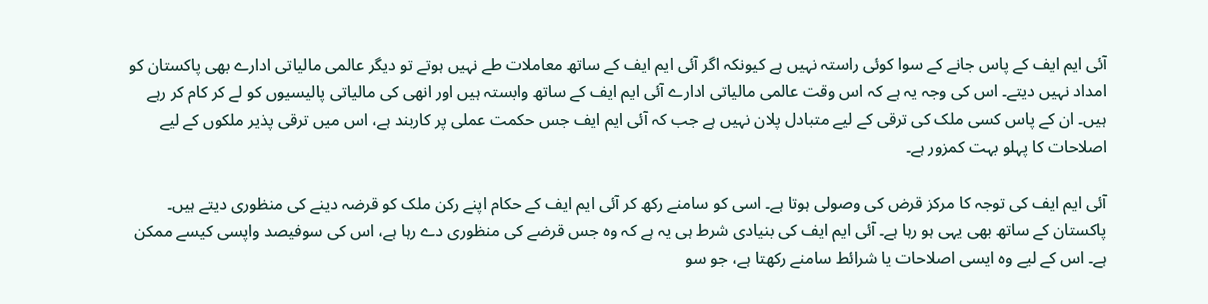آئی ایم ایف کے پاس جانے کے سوا کوئی راستہ نہیں ہے کیونکہ اگر آئی ایم ایف کے ساتھ معاملات طے نہیں ہوتے تو دیگر عالمی مالیاتی ادارے بھی پاکستان کو امداد نہیں دیتے۔ اس کی وجہ یہ ہے کہ اس وقت عالمی مالیاتی ادارے آئی ایم ایف کے ساتھ وابستہ ہیں اور انھی کی مالیاتی پالیسیوں کو لے کر کام کر رہے ہیں۔ ان کے پاس کسی ملک کی ترقی کے لیے متبادل پلان نہیں ہے جب کہ آئی ایم ایف جس حکمت عملی پر کاربند ہے، اس میں ترقی پذیر ملکوں کے لیے اصلاحات کا پہلو بہت کمزور ہے۔

آئی ایم ایف کی توجہ کا مرکز قرض کی وصولی ہوتا ہے۔ اسی کو سامنے رکھ کر آئی ایم ایف کے حکام اپنے رکن ملک کو قرضہ دینے کی منظوری دیتے ہیں۔ پاکستان کے ساتھ بھی یہی ہو رہا ہے۔ آئی ایم ایف کی بنیادی شرط ہی یہ ہے کہ وہ جس قرضے کی منظوری دے رہا ہے، اس کی سوفیصد واپسی کیسے ممکن ہے۔ اس کے لیے وہ ایسی اصلاحات یا شرائط سامنے رکھتا ہے، جو سو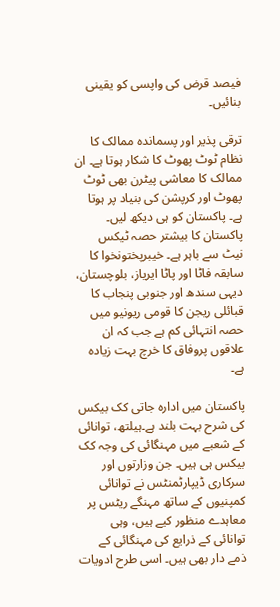فیصد قرض کی واپسی کو یقینی بنائیں۔

ترقی پذیر اور پسماندہ ممالک کا نظام ٹوٹ پھوٹ کا شکار ہوتا ہے۔ ان ممالک کا معاشی پیٹرن بھی ٹوٹ پھوٹ اور کرپشن کی بنیاد پر ہوتا ہے۔ پاکستان کو ہی دیکھ لیں۔ پاکستان کا بیشتر حصہ ٹیکس نیٹ سے باہر ہے۔ خیبرپختونخوا کا سابقہ فاٹا اور پاٹا ایریاز، بلوچستان، دیہی سندھ اور جنوبی پنجاب کا قبائلی ریجن کا قومی ریونیو میں حصہ انتہائی کم ہے جب کہ ان علاقوں پروفاق کا خرچ بہت زیادہ ہے۔

پاکستان میں ادارہ جاتی کک بیکس کی شرح بہت بلند ہے۔ہیلتھ، توانائی کے شعبے میں مہنگائی کی وجہ کک بیکس ہی ہیں۔ جن وزارتوں اور سرکاری ڈیپارٹمنٹس نے توانائی کمپنیوں کے ساتھ مہنگے ریٹس پر معاہدے منظور کیے ہیں، وہی توانائی کے ذرایع کی مہنگائی کے ذمے دار بھی ہیں۔ اسی طرح ادویات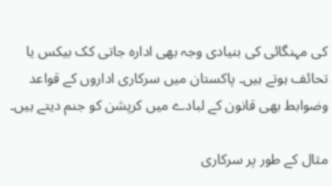کی مہنگائی کی بنیادی وجہ بھی ادارہ جاتی کک بیکس یا تحائف ہوتے ہیں۔ پاکستان میں سرکاری اداروں کے قواعد وضوابط بھی قانون کے لبادے میں کرپشن کو جنم دیتے ہیں۔

مثال کے طور پر سرکاری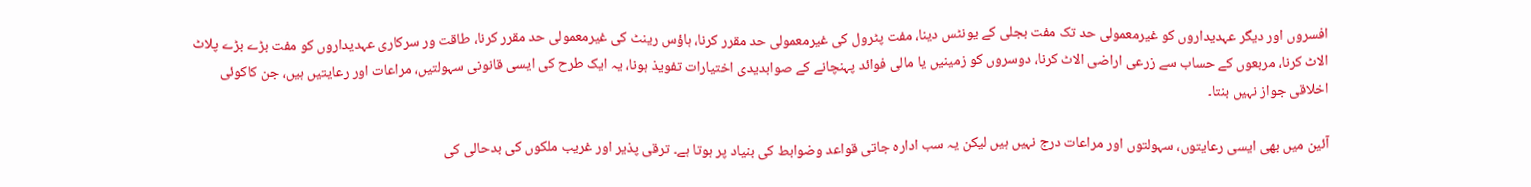افسروں اور دیگر عہدیداروں کو غیرمعمولی حد تک مفت بجلی کے یونٹس دینا، مفت پٹرول کی غیرمعمولی حد مقرر کرنا، ہاؤس رینٹ کی غیرمعمولی حد مقرر کرنا، طاقت ور سرکاری عہدیداروں کو مفت بڑے بڑے پلاٹ الاٹ کرنا، مربعوں کے حساب سے زرعی اراضی الاٹ کرنا، دوسروں کو زمینیں یا مالی فوائد پہنچانے کے صوابدیدی اختیارات تفویذ ہونا، یہ ایک طرح کی ایسی قانونی سہولتیں، مراعات اور رعایتیں ہیں، جن کاکوئی اخلاقی جواز نہیں بنتا۔

آئین میں بھی ایسی رعایتوں، سہولتوں اور مراعات درج نہیں ہیں لیکن یہ سب ادارہ جاتی قواعد وضوابط کی بنیاد پر ہوتا ہے۔ ترقی پذیر اور غریب ملکوں کی بدحالی کی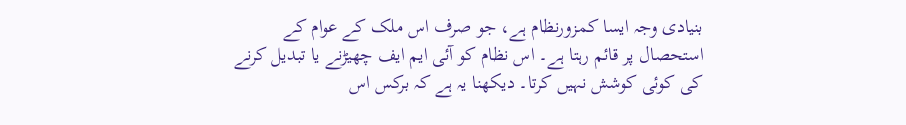بنیادی وجہ ایسا کمزورنظام ہے، جو صرف اس ملک کے عوام کے استحصال پر قائم رہتا ہے۔ اس نظام کو آئی ایم ایف چھیڑنے یا تبدیل کرنے کی کوئی کوشش نہیں کرتا۔ دیکھنا یہ ہے کہ برکس اس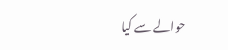حوالے سے کیا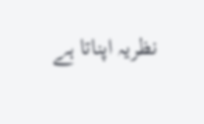نظریہ اپناتا ہے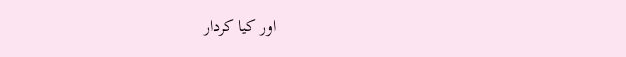اور کیا کردار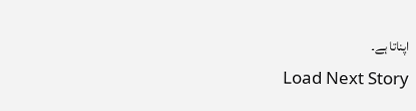اپناتا ہے۔
Load Next Story